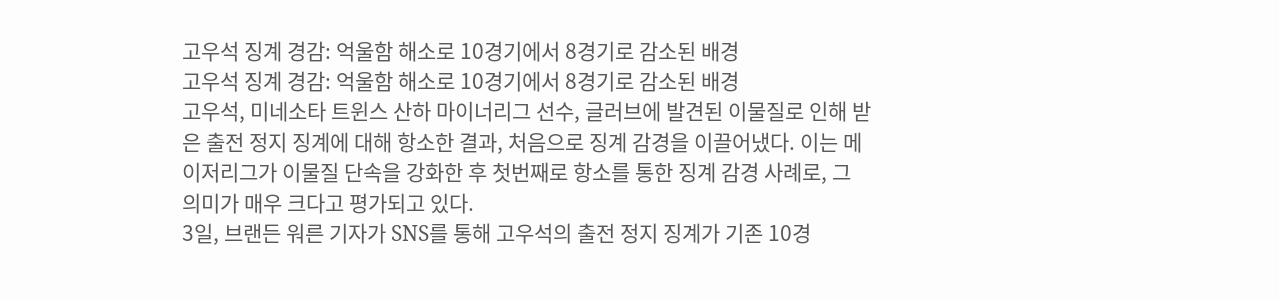고우석 징계 경감: 억울함 해소로 10경기에서 8경기로 감소된 배경
고우석 징계 경감: 억울함 해소로 10경기에서 8경기로 감소된 배경
고우석, 미네소타 트윈스 산하 마이너리그 선수, 글러브에 발견된 이물질로 인해 받은 출전 정지 징계에 대해 항소한 결과, 처음으로 징계 감경을 이끌어냈다. 이는 메이저리그가 이물질 단속을 강화한 후 첫번째로 항소를 통한 징계 감경 사례로, 그 의미가 매우 크다고 평가되고 있다.
3일, 브랜든 워른 기자가 SNS를 통해 고우석의 출전 정지 징계가 기존 10경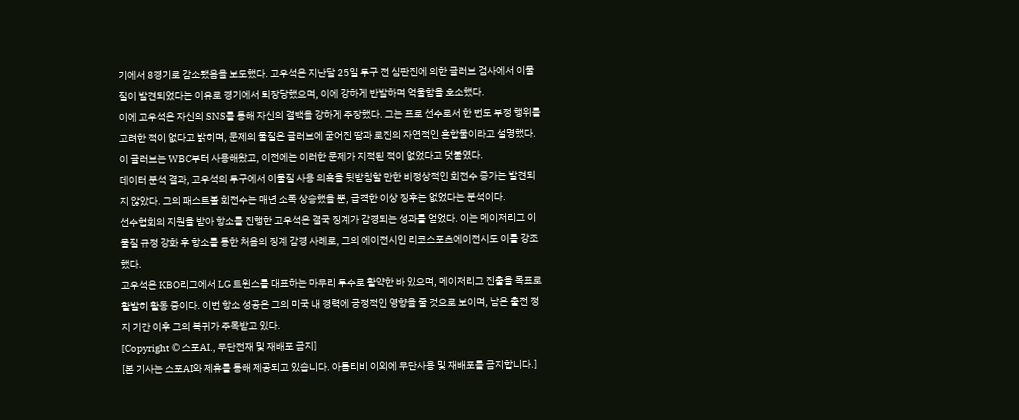기에서 8경기로 감소됐음을 보도했다. 고우석은 지난달 25일 투구 전 심판진에 의한 글러브 검사에서 이물질이 발견되었다는 이유로 경기에서 퇴장당했으며, 이에 강하게 반발하며 억울함을 호소했다.
이에 고우석은 자신의 SNS를 통해 자신의 결백을 강하게 주장했다. 그는 프로 선수로서 한 번도 부정 행위를 고려한 적이 없다고 밝히며, 문제의 물질은 글러브에 굳어진 땀과 로진의 자연적인 혼합물이라고 설명했다. 이 글러브는 WBC부터 사용해왔고, 이전에는 이러한 문제가 지적된 적이 없었다고 덧붙였다.
데이터 분석 결과, 고우석의 투구에서 이물질 사용 의혹을 뒷받침할 만한 비정상적인 회전수 증가는 발견되지 않았다. 그의 패스트볼 회전수는 매년 소폭 상승했을 뿐, 급격한 이상 징후는 없었다는 분석이다.
선수협회의 지원을 받아 항소를 진행한 고우석은 결국 징계가 감경되는 성과를 얻었다. 이는 메이저리그 이물질 규정 강화 후 항소를 통한 처음의 징계 감경 사례로, 그의 에이전시인 리코스포츠에이전시도 이를 강조했다.
고우석은 KBO리그에서 LG 트윈스를 대표하는 마무리 투수로 활약한 바 있으며, 메이저리그 진출을 목표로 활발히 활동 중이다. 이번 항소 성공은 그의 미국 내 경력에 긍정적인 영향을 줄 것으로 보이며, 남은 출전 정지 기간 이후 그의 복귀가 주목받고 있다.
[Copyright © 스포AI., 무단전재 및 재배포 금지]
[본 기사는 스포AI와 제휴를 통해 제공되고 있습니다. 아톰티비 이외에 무단사용 및 재배포를 금지합니다.]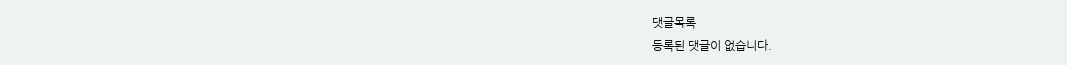댓글목록
등록된 댓글이 없습니다.